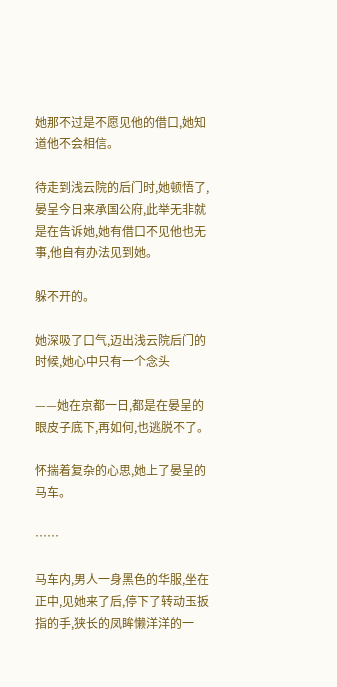她那不过是不愿见他的借口,她知道他不会相信。

待走到浅云院的后门时,她顿悟了,晏呈今日来承国公府,此举无非就是在告诉她,她有借口不见他也无事,他自有办法见到她。

躲不开的。

她深吸了口气,迈出浅云院后门的时候,她心中只有一个念头

——她在京都一日,都是在晏呈的眼皮子底下,再如何,也逃脱不了。

怀揣着复杂的心思,她上了晏呈的马车。

……

马车内,男人一身黑色的华服,坐在正中,见她来了后,停下了转动玉扳指的手,狭长的凤眸懒洋洋的一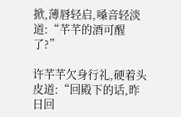掀,薄唇轻启,嗓音轻淡道:“芊芊的酒可醒了?”

许芊芊欠身行礼,硬着头皮道:“回殿下的话,昨日回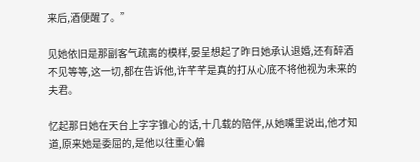来后,酒便醒了。”

见她依旧是那副客气疏离的模样,晏呈想起了昨日她承认退婚,还有醉酒不见等等,这一切,都在告诉他,许芊芊是真的打从心底不将他视为未来的夫君。

忆起那日她在天台上字字锥心的话,十几载的陪伴,从她嘴里说出,他才知道,原来她是委屈的,是他以往重心偏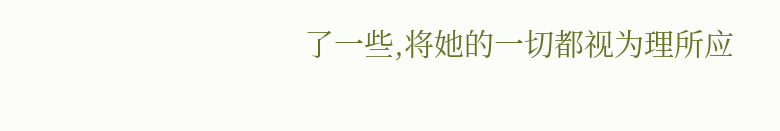了一些,将她的一切都视为理所应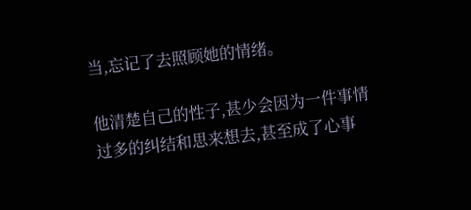当,忘记了去照顾她的情绪。

他清楚自己的性子,甚少会因为一件事情过多的纠结和思来想去,甚至成了心事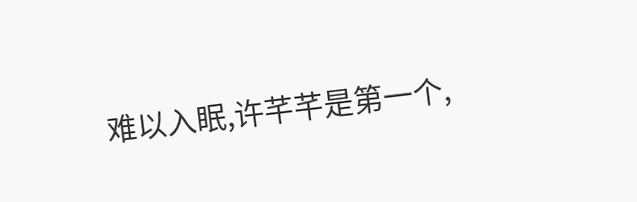难以入眠,许芊芊是第一个,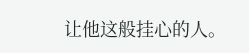让他这般挂心的人。